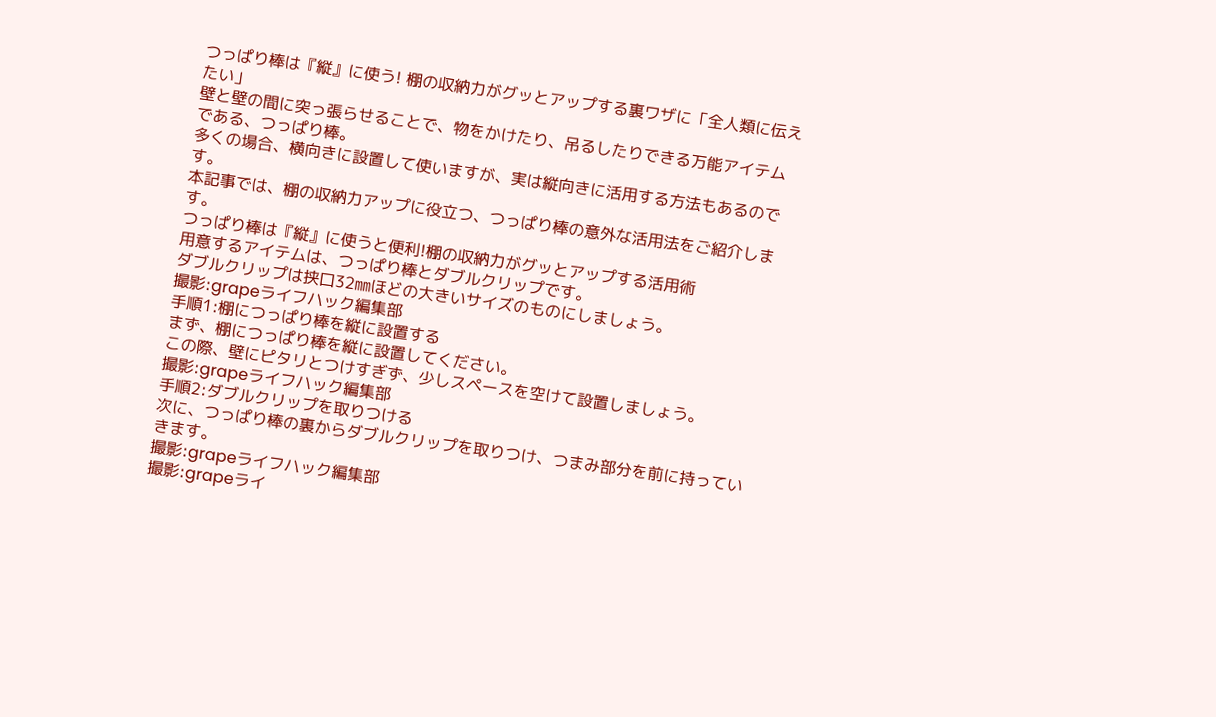つっぱり棒は『縦』に使う! 棚の収納力がグッとアップする裏ワザに「全人類に伝えたい」
壁と壁の間に突っ張らせることで、物をかけたり、吊るしたりできる万能アイテムである、つっぱり棒。
多くの場合、横向きに設置して使いますが、実は縦向きに活用する方法もあるのです。
本記事では、棚の収納力アップに役立つ、つっぱり棒の意外な活用法をご紹介します。
つっぱり棒は『縦』に使うと便利!棚の収納力がグッとアップする活用術
用意するアイテムは、つっぱり棒とダブルクリップです。
ダブルクリップは挟口32㎜ほどの大きいサイズのものにしましょう。
撮影:grapeライフハック編集部
手順1:棚につっぱり棒を縦に設置する
まず、棚につっぱり棒を縦に設置してください。
この際、壁にピタリとつけすぎず、少しスペースを空けて設置しましょう。
撮影:grapeライフハック編集部
手順2:ダブルクリップを取りつける
次に、つっぱり棒の裏からダブルクリップを取りつけ、つまみ部分を前に持っていきます。
撮影:grapeライフハック編集部
撮影:grapeライ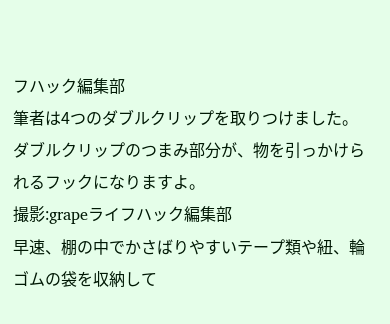フハック編集部
筆者は4つのダブルクリップを取りつけました。
ダブルクリップのつまみ部分が、物を引っかけられるフックになりますよ。
撮影:grapeライフハック編集部
早速、棚の中でかさばりやすいテープ類や紐、輪ゴムの袋を収納して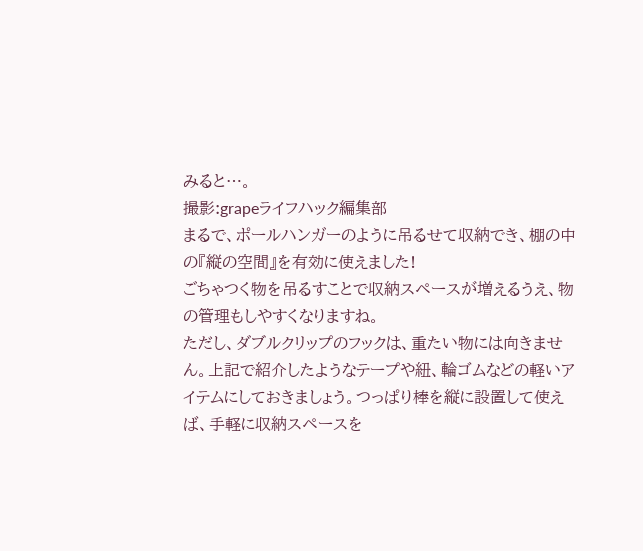みると…。
撮影:grapeライフハック編集部
まるで、ポールハンガーのように吊るせて収納でき、棚の中の『縦の空間』を有効に使えました!
ごちゃつく物を吊るすことで収納スペースが増えるうえ、物の管理もしやすくなりますね。
ただし、ダブルクリップのフックは、重たい物には向きません。上記で紹介したようなテープや紐、輪ゴムなどの軽いアイテムにしておきましょう。つっぱり棒を縦に設置して使えば、手軽に収納スペースを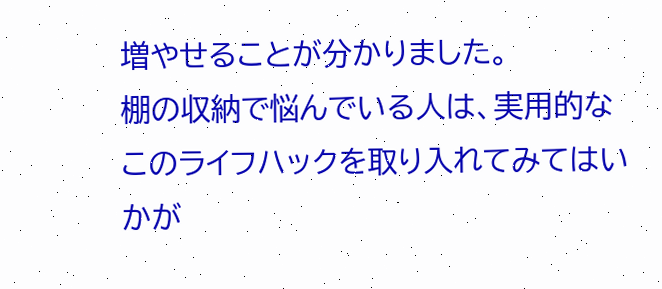増やせることが分かりました。
棚の収納で悩んでいる人は、実用的なこのライフハックを取り入れてみてはいかが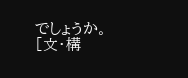でしょうか。
[文・構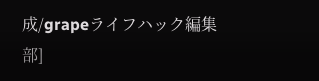成/grapeライフハック編集部]